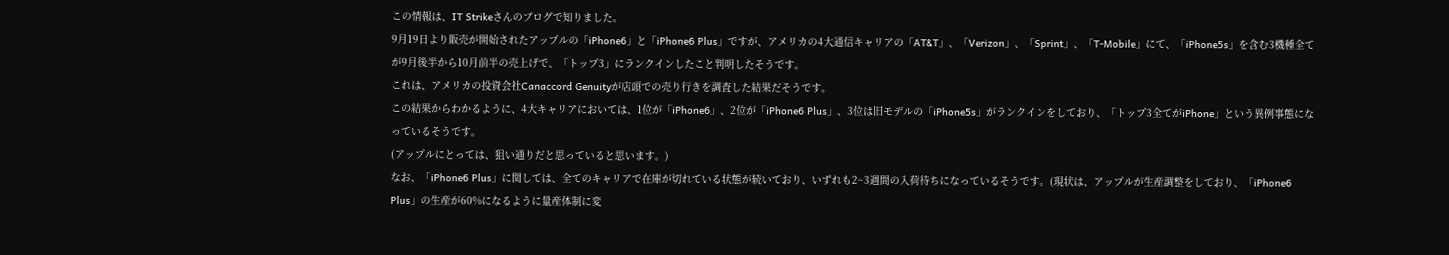この情報は、IT Strikeさんのブログで知りました。
9月19日より販売が開始されたアップルの「iPhone6」と「iPhone6 Plus」ですが、アメリカの4大通信キャリアの「AT&T」、「Verizon」、「Sprint」、「T-Mobile」にて、「iPhone5s」を含む3機種全てが9月後半から10月前半の売上げで、「トップ3」にランクインしたこと判明したそうです。
これは、アメリカの投資会社Canaccord Genuityが店頭での売り行きを調査した結果だそうです。
この結果からわかるように、4大キャリアにおいては、1位が「iPhone6」、2位が「iPhone6 Plus」、3位は旧モデルの「iPhone5s」がランクインをしており、「トップ3全てがiPhone」という異例事態になっているそうです。
(アップルにとっては、狙い通りだと思っていると思います。)
なお、「iPhone6 Plus」に関しては、全てのキャリアで在庫が切れている状態が続いており、いずれも2~3週間の入荷待ちになっているそうです。(現状は、アップルが生産調整をしており、「iPhone6 Plus」の生産が60%になるように量産体制に変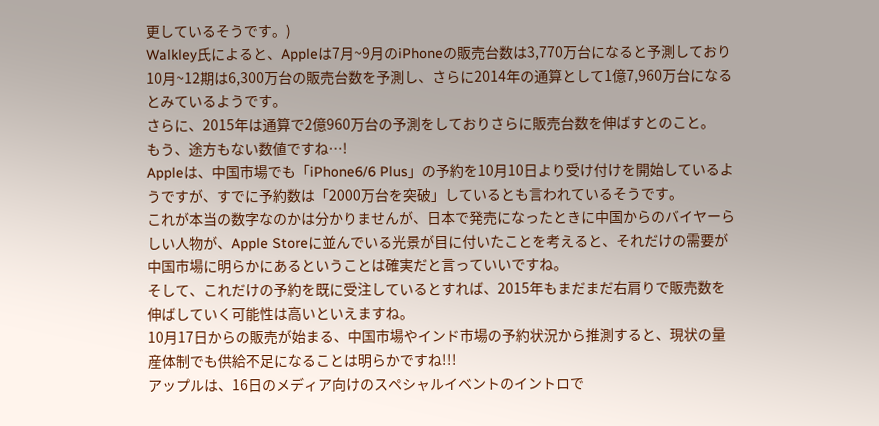更しているそうです。)
Walkley氏によると、Appleは7月~9月のiPhoneの販売台数は3,770万台になると予測しており10月~12期は6,300万台の販売台数を予測し、さらに2014年の通算として1億7,960万台になるとみているようです。
さらに、2015年は通算で2億960万台の予測をしておりさらに販売台数を伸ばすとのこと。
もう、途方もない数値ですね…!
Appleは、中国市場でも「iPhone6/6 Plus」の予約を10月10日より受け付けを開始しているようですが、すでに予約数は「2000万台を突破」しているとも言われているそうです。
これが本当の数字なのかは分かりませんが、日本で発売になったときに中国からのバイヤーらしい人物が、Apple Storeに並んでいる光景が目に付いたことを考えると、それだけの需要が中国市場に明らかにあるということは確実だと言っていいですね。
そして、これだけの予約を既に受注しているとすれば、2015年もまだまだ右肩りで販売数を伸ばしていく可能性は高いといえますね。
10月17日からの販売が始まる、中国市場やインド市場の予約状況から推測すると、現状の量産体制でも供給不足になることは明らかですね!!!
アップルは、16日のメディア向けのスペシャルイベントのイントロで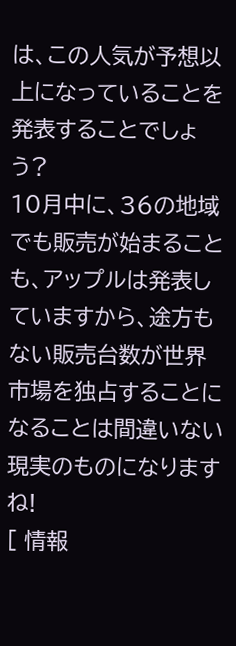は、この人気が予想以上になっていることを発表することでしょう?
10月中に、36の地域でも販売が始まることも、アップルは発表していますから、途方もない販売台数が世界市場を独占することになることは間違いない現実のものになりますね!
[ 情報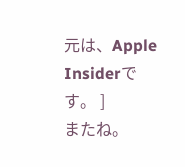元は、Apple Insiderです。 ]
またね。